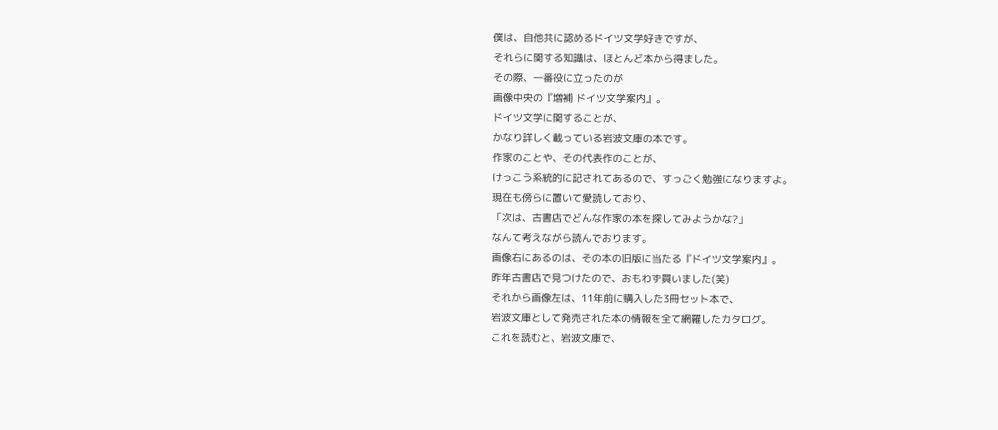僕は、自他共に認めるドイツ文学好きですが、
それらに関する知識は、ほとんど本から得ました。
その際、一番役に立ったのが
画像中央の『増補 ドイツ文学案内』。
ドイツ文学に関することが、
かなり詳しく載っている岩波文庫の本です。
作家のことや、その代表作のことが、
けっこう系統的に記されてあるので、すっごく勉強になりますよ。
現在も傍らに置いて愛読しており、
「次は、古書店でどんな作家の本を探してみようかな?」
なんて考えながら読んでおります。
画像右にあるのは、その本の旧版に当たる『ドイツ文学案内』。
昨年古書店で見つけたので、おもわず買いました(笑)
それから画像左は、11年前に購入した3冊セット本で、
岩波文庫として発売された本の情報を全て網羅したカタログ。
これを読むと、岩波文庫で、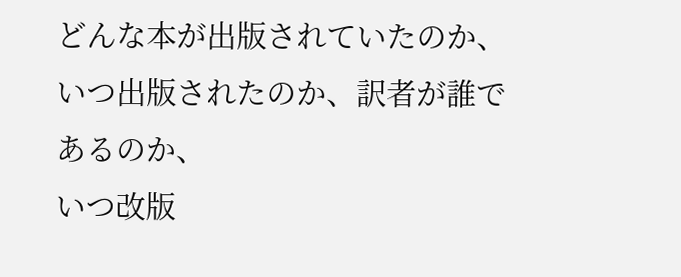どんな本が出版されていたのか、
いつ出版されたのか、訳者が誰であるのか、
いつ改版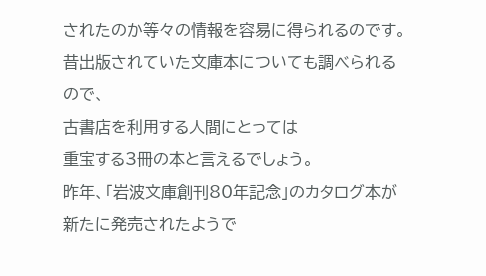されたのか等々の情報を容易に得られるのです。
昔出版されていた文庫本についても調べられるので、
古書店を利用する人間にとっては
重宝する3冊の本と言えるでしょう。
昨年、「岩波文庫創刊80年記念」のカタログ本が
新たに発売されたようで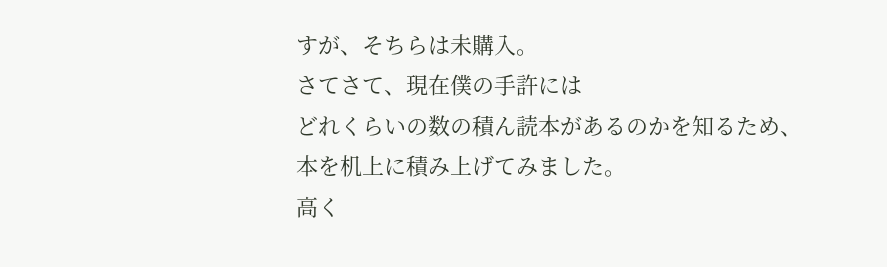すが、そちらは未購入。
さてさて、現在僕の手許には
どれくらいの数の積ん読本があるのかを知るため、
本を机上に積み上げてみました。
高く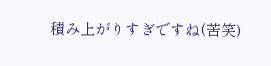積み上がりすぎですね(苦笑)